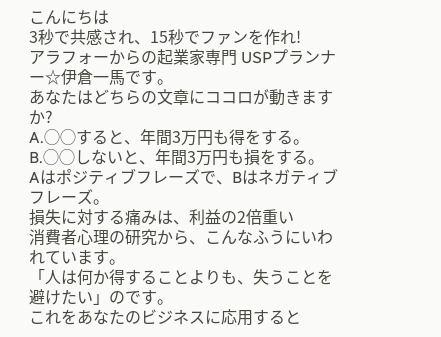こんにちは
3秒で共感され、15秒でファンを作れ!
アラフォーからの起業家専門 USPプランナー☆伊倉一馬です。
あなたはどちらの文章にココロが動きますか?
A.◯◯すると、年間3万円も得をする。
B.◯◯しないと、年間3万円も損をする。
Aはポジティブフレーズで、Bはネガティブフレーズ。
損失に対する痛みは、利益の2倍重い
消費者心理の研究から、こんなふうにいわれています。
「人は何か得することよりも、失うことを避けたい」のです。
これをあなたのビジネスに応用すると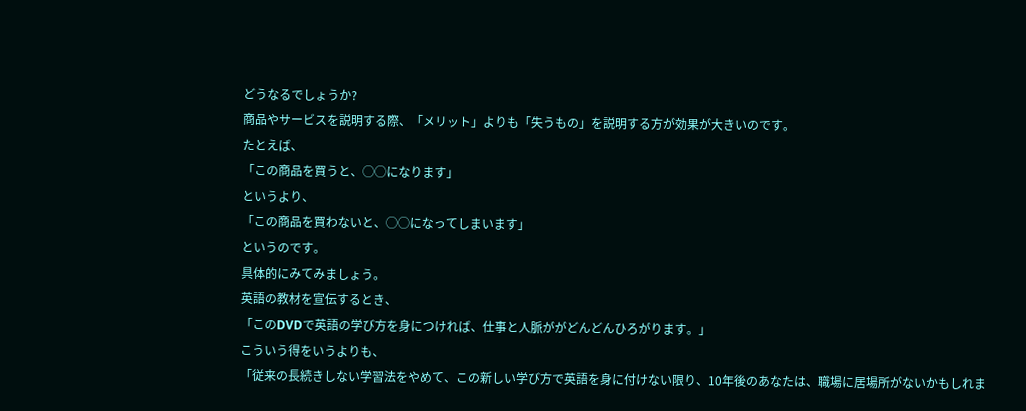どうなるでしょうか?
商品やサービスを説明する際、「メリット」よりも「失うもの」を説明する方が効果が大きいのです。
たとえば、
「この商品を買うと、◯◯になります」
というより、
「この商品を買わないと、◯◯になってしまいます」
というのです。
具体的にみてみましょう。
英語の教材を宣伝するとき、
「このDVDで英語の学び方を身につければ、仕事と人脈ががどんどんひろがります。」
こういう得をいうよりも、
「従来の長続きしない学習法をやめて、この新しい学び方で英語を身に付けない限り、10年後のあなたは、職場に居場所がないかもしれま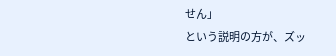せん」
という説明の方が、ズッ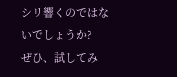シリ響くのではないでしょうか?
ぜひ、試してみ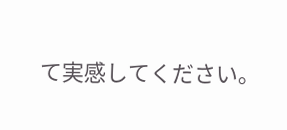て実感してください。